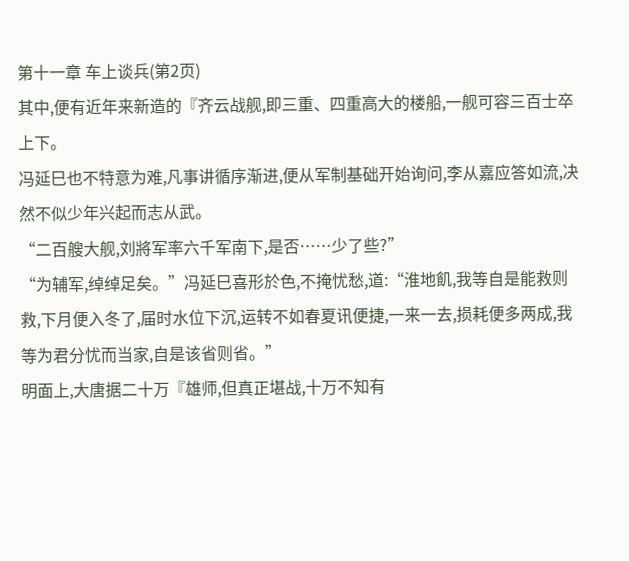第十一章 车上谈兵(第2页)
其中,便有近年来新造的『齐云战舰,即三重、四重高大的楼船,一舰可容三百士卒上下。
冯延巳也不特意为难,凡事讲循序渐进,便从军制基础开始询问,李从嘉应答如流,决然不似少年兴起而志从武。
“二百艘大舰,刘將军率六千军南下,是否……少了些?”
“为辅军,绰绰足矣。”冯延巳喜形於色,不掩忧愁,道:“淮地飢,我等自是能救则救,下月便入冬了,届时水位下沉,运转不如春夏讯便捷,一来一去,损耗便多两成,我等为君分忧而当家,自是该省则省。”
明面上,大唐据二十万『雄师,但真正堪战,十万不知有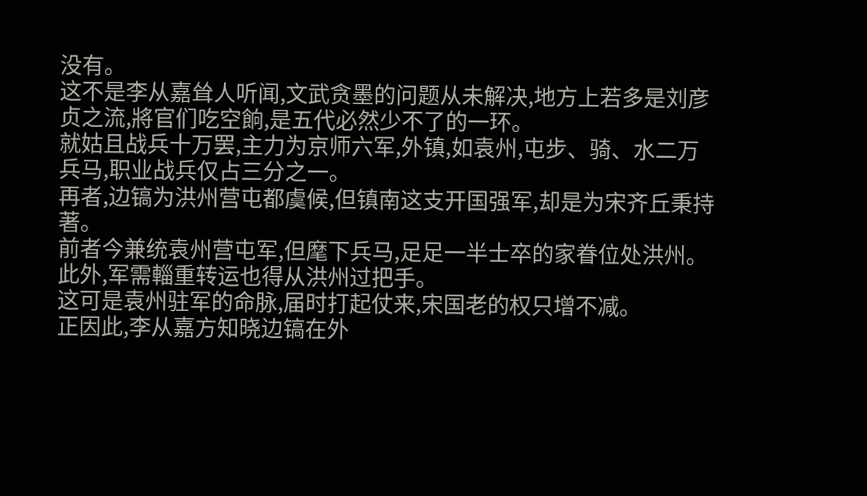没有。
这不是李从嘉耸人听闻,文武贪墨的问题从未解决,地方上若多是刘彦贞之流,將官们吃空餉,是五代必然少不了的一环。
就姑且战兵十万罢,主力为京师六军,外镇,如袁州,屯步、骑、水二万兵马,职业战兵仅占三分之一。
再者,边镐为洪州营屯都虞候,但镇南这支开国强军,却是为宋齐丘秉持著。
前者今兼统袁州营屯军,但麾下兵马,足足一半士卒的家眷位处洪州。
此外,军需輜重转运也得从洪州过把手。
这可是袁州驻军的命脉,届时打起仗来,宋国老的权只增不减。
正因此,李从嘉方知晓边镐在外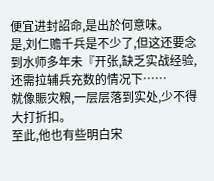便宜进封詔命,是出於何意味。
是,刘仁赡千兵是不少了,但这还要念到水师多年未『开张,缺乏实战经验,还需拉辅兵充数的情况下……
就像賑灾粮,一层层落到实处,少不得大打折扣。
至此,他也有些明白宋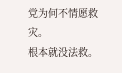党为何不情愿救灾。
根本就没法救。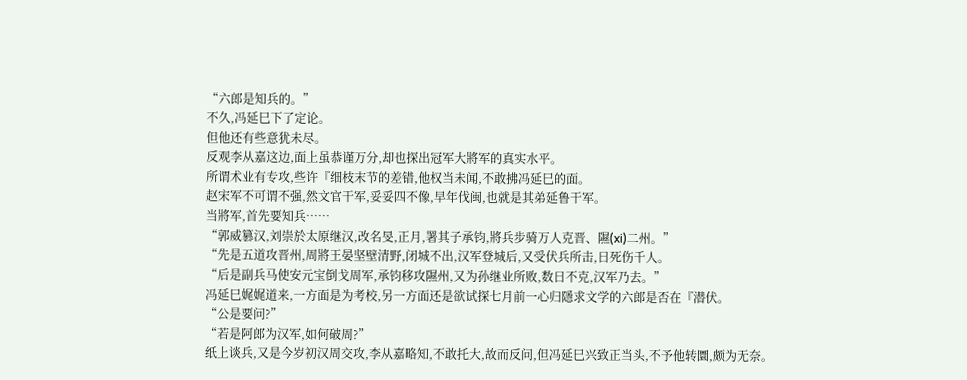“六郎是知兵的。”
不久,冯延巳下了定论。
但他还有些意犹未尽。
反观李从嘉这边,面上虽恭谨万分,却也探出冠军大將军的真实水平。
所谓术业有专攻,些许『细枝末节的差错,他权当未闻,不敢拂冯延巳的面。
赵宋军不可谓不强,然文官干军,妥妥四不像,早年伐闽,也就是其弟延鲁干军。
当將军,首先要知兵……
“郭威篡汉,刘崇於太原继汉,改名旻,正月,署其子承钧,將兵步骑万人克晋、隰(xi)二州。”
“先是五道攻晋州,周將王晏坚壁清野,闭城不出,汉军登城后,又受伏兵所击,日死伤千人。
“后是副兵马使安元宝倒戈周军,承钧移攻隰州,又为孙继业所败,数日不克,汉军乃去。”
冯延巳娓娓道来,一方面是为考校,另一方面还是欲试探七月前一心归隱求文学的六郎是否在『潜伏。
“公是要问?”
“若是阿郎为汉军,如何破周?”
纸上谈兵,又是今岁初汉周交攻,李从嘉略知,不敢托大,故而反问,但冯延巳兴致正当头,不予他转圜,颇为无奈。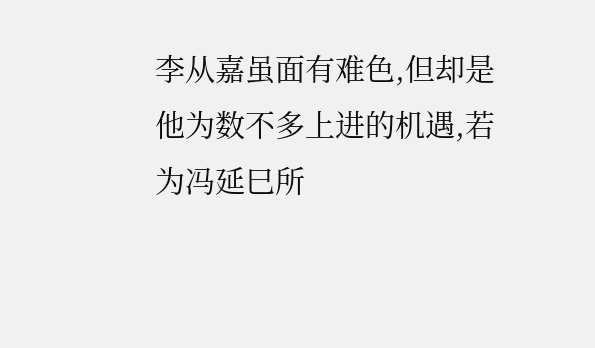李从嘉虽面有难色,但却是他为数不多上进的机遇,若为冯延巳所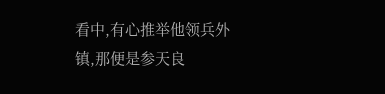看中,有心推举他领兵外镇,那便是参天良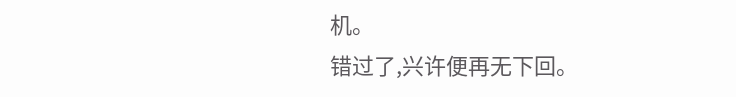机。
错过了,兴许便再无下回。